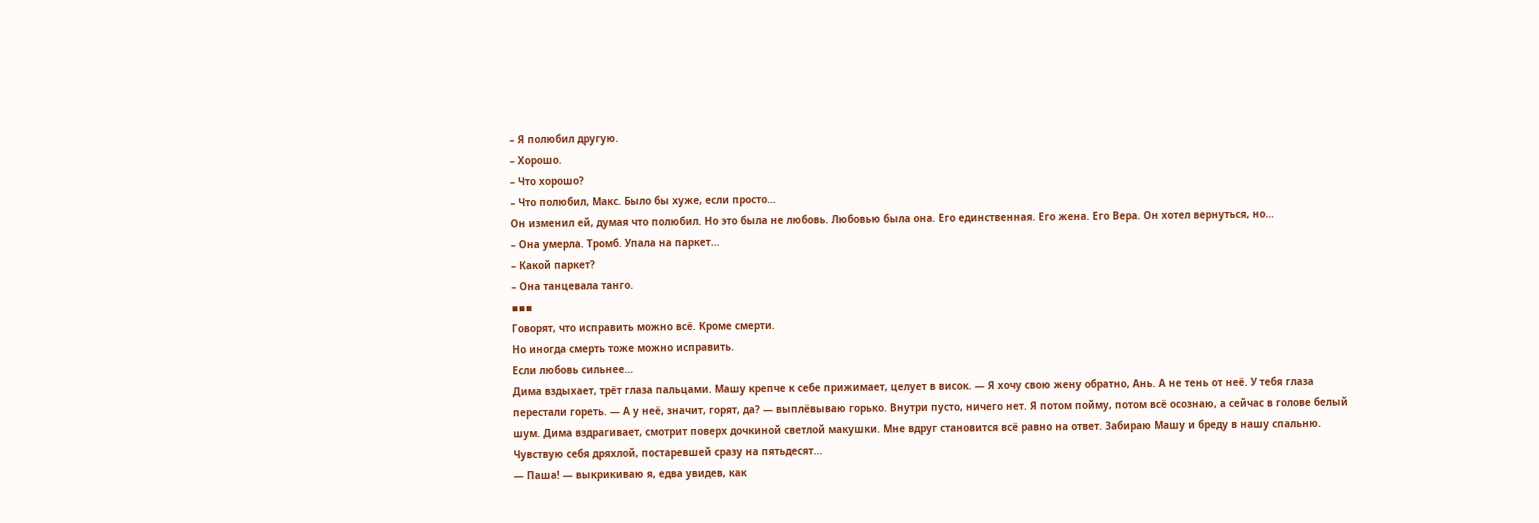– Я полюбил другую.
– Хорошо.
– Что хорошо?
– Что полюбил, Макс. Было бы хуже, если просто…
Он изменил ей, думая что полюбил. Но это была не любовь. Любовью была она. Его единственная. Его жена. Его Вера. Он хотел вернуться, но…
– Она умерла. Тромб. Упала на паркет…
– Какой паркет?
– Она танцевала танго.
▪▪▪
Говорят, что исправить можно всё. Кроме смерти.
Но иногда смерть тоже можно исправить.
Если любовь сильнее…
Дима вздыхает, трёт глаза пальцами. Машу крепче к себе прижимает, целует в висок. — Я хочу свою жену обратно, Ань. А не тень от неё. У тебя глаза перестали гореть. — А у неё, значит, горят, да? — выплёвываю горько. Внутри пусто, ничего нет. Я потом пойму, потом всё осознаю, а сейчас в голове белый шум. Дима вздрагивает, смотрит поверх дочкиной светлой макушки. Мне вдруг становится всё равно на ответ. Забираю Машу и бреду в нашу спальню. Чувствую себя дряхлой, постаревшей сразу на пятьдесят...
— Паша! — выкрикиваю я, едва увидев, как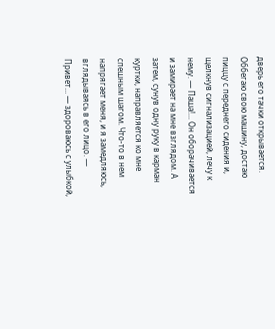дверь его тачки открывается. Оббегаю свою машину, достаю пиццу с переднего сидения и, щелкнув сигнализацией, лечу к нему. — Паша!... Он оборачивается и замирает на мне взглядом. А затем, сунув одну руку в карман куртки, направляется ко мне спешным шагом. Что-то в нем напрягает меня, и я замедляюсь, вглядываясь в его лицо. — Привет... — здороваюсь с улыбкой,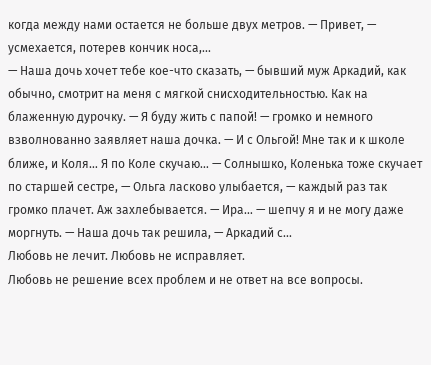когда между нами остается не больше двух метров. — Привет, — усмехается, потерев кончик носа,...
— Наша дочь хочет тебе кое-что сказать, — бывший муж Аркадий, как обычно, смотрит на меня с мягкой снисходительностью. Как на блаженную дурочку. — Я буду жить с папой! — громко и немного взволнованно заявляет наша дочка. — И с Ольгой! Мне так и к школе ближе, и Коля… Я по Коле скучаю… — Солнышко, Коленька тоже скучает по старшей сестре, — Ольга ласково улыбается, — каждый раз так громко плачет. Аж захлебывается. — Ира… — шепчу я и не могу даже моргнуть. — Наша дочь так решила, — Аркадий с...
Любовь не лечит. Любовь не исправляет.
Любовь не решение всех проблем и не ответ на все вопросы.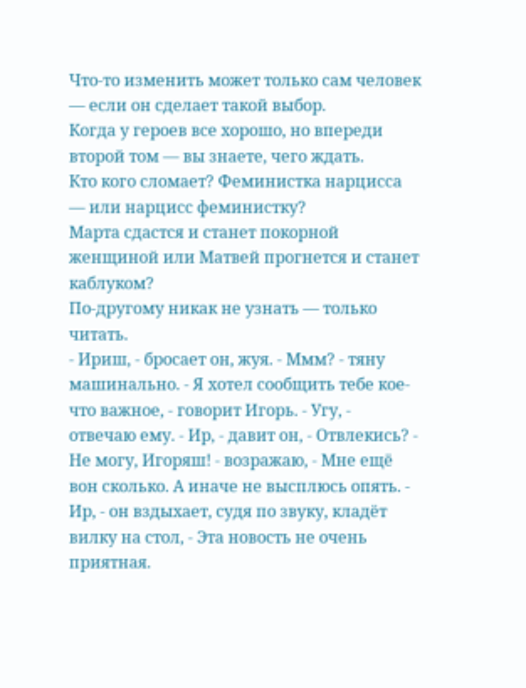Что-то изменить может только сам человек — если он сделает такой выбор.
Когда у героев все хорошо, но впереди второй том — вы знаете, чего ждать.
Кто кого сломает? Феминистка нарцисса — или нарцисс феминистку?
Марта сдастся и станет покорной женщиной или Матвей прогнется и станет каблуком?
По-другому никак не узнать — только читать.
- Ириш, - бросает он, жуя. - Ммм? - тяну машинально. - Я хотел сообщить тебе кое-что важное, - говорит Игорь. - Угу, - отвечаю ему. - Ир, - давит он, - Отвлекись? - Не могу, Игоряш! - возражаю, - Мне ещё вон сколько. А иначе не высплюсь опять. - Ир, - он вздыхает, судя по звуку, кладёт вилку на стол, - Эта новость не очень приятная.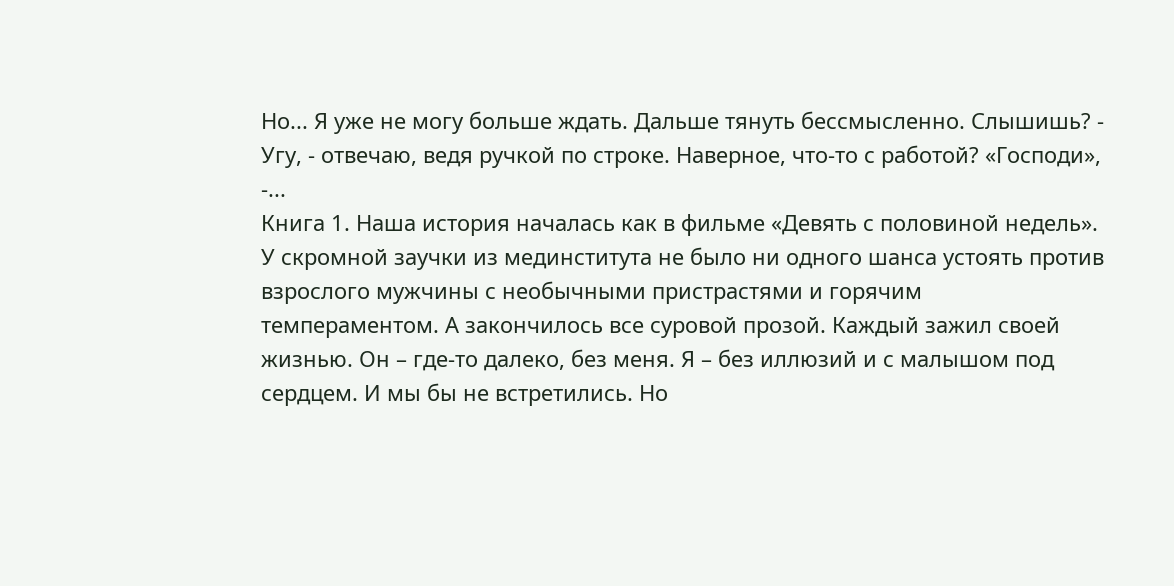Но... Я уже не могу больше ждать. Дальше тянуть бессмысленно. Слышишь? - Угу, - отвечаю, ведя ручкой по строке. Наверное, что-то с работой? «Господи», -...
Книга 1. Наша история началась как в фильме «Девять с половиной недель». У скромной заучки из мединститута не было ни одного шанса устоять против взрослого мужчины с необычными пристрастями и горячим темпераментом. А закончилось все суровой прозой. Каждый зажил своей жизнью. Он – где-то далеко, без меня. Я – без иллюзий и с малышом под сердцем. И мы бы не встретились. Но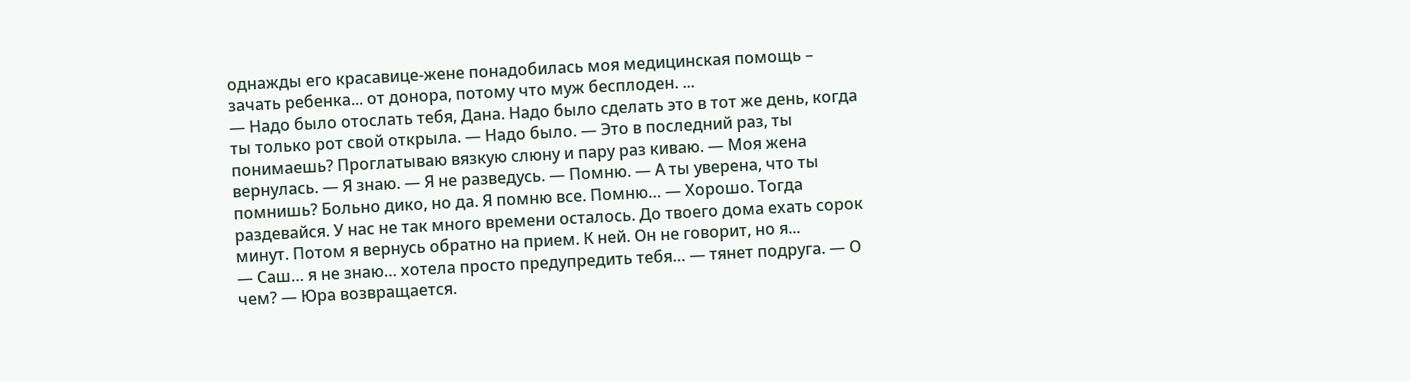однажды его красавице-жене понадобилась моя медицинская помощь – зачать ребенка... от донора, потому что муж бесплоден. ...
— Надо было отослать тебя, Дана. Надо было сделать это в тот же день, когда ты только рот свой открыла. — Надо было. — Это в последний раз, ты понимаешь? Проглатываю вязкую слюну и пару раз киваю. — Моя жена вернулась. — Я знаю. — Я не разведусь. — Помню. — А ты уверена, что ты помнишь? Больно дико, но да. Я помню все. Помню… — Хорошо. Тогда раздевайся. У нас не так много времени осталось. До твоего дома ехать сорок минут. Потом я вернусь обратно на прием. К ней. Он не говорит, но я...
— Саш… я не знаю… хотела просто предупредить тебя… — тянет подруга. — О чем? — Юра возвращается.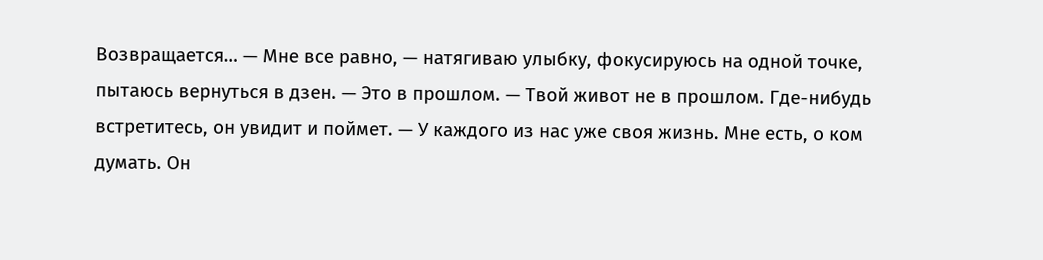Возвращается… — Мне все равно, — натягиваю улыбку, фокусируюсь на одной точке, пытаюсь вернуться в дзен. — Это в прошлом. — Твой живот не в прошлом. Где-нибудь встретитесь, он увидит и поймет. — У каждого из нас уже своя жизнь. Мне есть, о ком думать. Он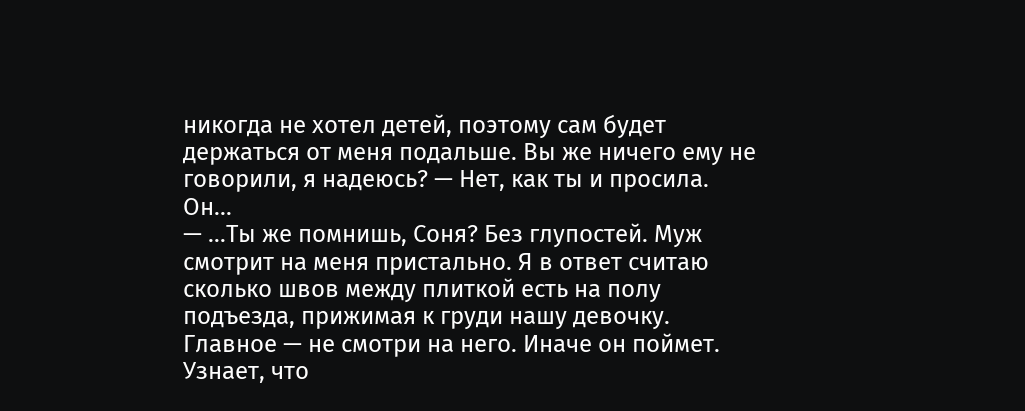никогда не хотел детей, поэтому сам будет держаться от меня подальше. Вы же ничего ему не говорили, я надеюсь? — Нет, как ты и просила. Он...
— …Ты же помнишь, Соня? Без глупостей. Муж смотрит на меня пристально. Я в ответ считаю сколько швов между плиткой есть на полу подъезда, прижимая к груди нашу девочку. Главное — не смотри на него. Иначе он поймет. Узнает, что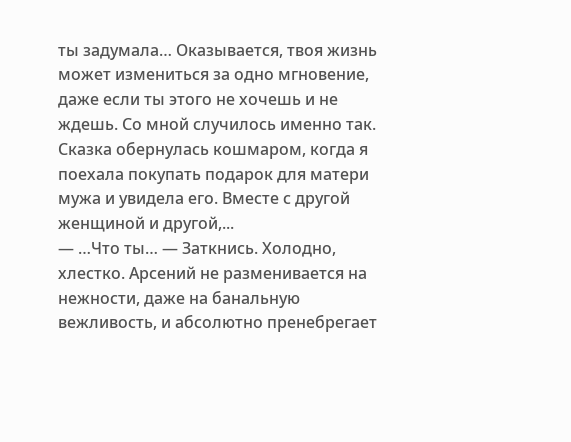ты задумала… Оказывается, твоя жизнь может измениться за одно мгновение, даже если ты этого не хочешь и не ждешь. Со мной случилось именно так. Сказка обернулась кошмаром, когда я поехала покупать подарок для матери мужа и увидела его. Вместе с другой женщиной и другой,...
— …Что ты… — Заткнись. Холодно, хлестко. Арсений не разменивается на нежности, даже на банальную вежливость, и абсолютно пренебрегает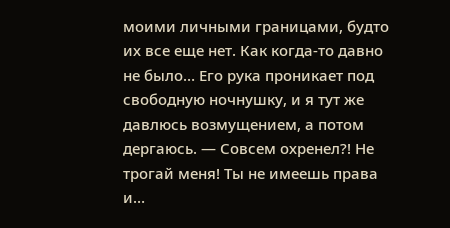моими личными границами, будто их все еще нет. Как когда-то давно не было… Его рука проникает под свободную ночнушку, и я тут же давлюсь возмущением, а потом дергаюсь. — Совсем охренел?! Не трогай меня! Ты не имеешь права и…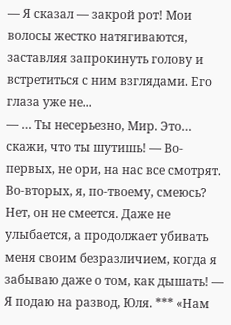— Я сказал — закрой рот! Мои волосы жестко натягиваются, заставляя запрокинуть голову и встретиться с ним взглядами. Его глаза уже не...
— … Ты несерьезно, Мир. Это… скажи, что ты шутишь! — Во-первых, не ори, на нас все смотрят. Во-вторых, я, по-твоему, смеюсь? Нет, он не смеется. Даже не улыбается, а продолжает убивать меня своим безразличием, когда я забываю даже о том, как дышать! — Я подаю на развод, Юля. *** «Нам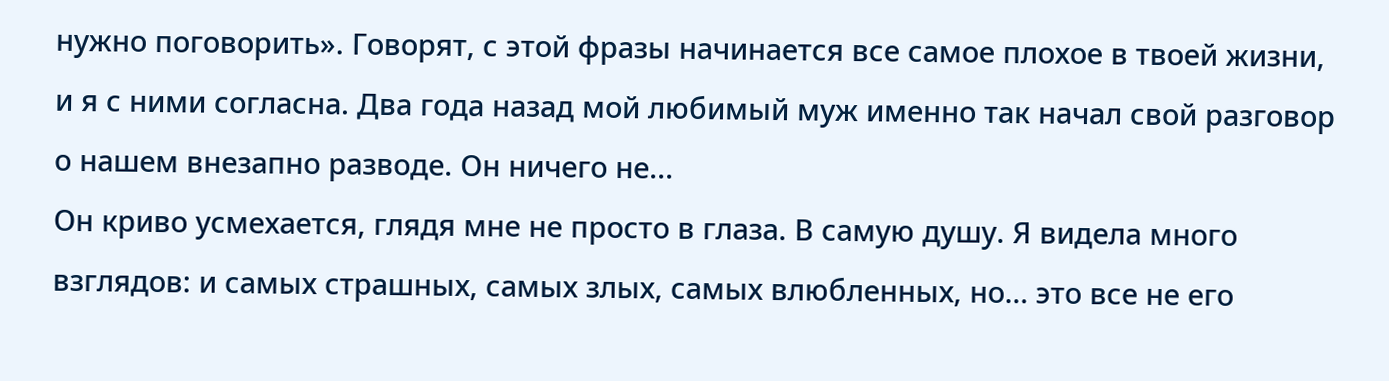нужно поговорить». Говорят, с этой фразы начинается все самое плохое в твоей жизни, и я с ними согласна. Два года назад мой любимый муж именно так начал свой разговор о нашем внезапно разводе. Он ничего не...
Он криво усмехается, глядя мне не просто в глаза. В самую душу. Я видела много взглядов: и самых страшных, самых злых, самых влюбленных, но… это все не его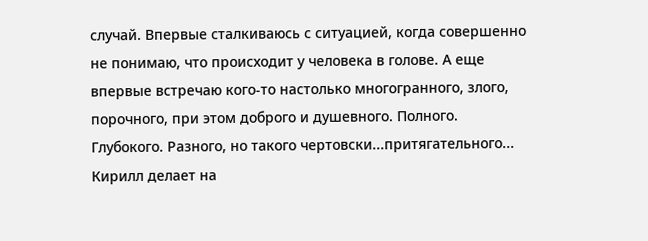случай. Впервые сталкиваюсь с ситуацией, когда совершенно не понимаю, что происходит у человека в голове. А еще впервые встречаю кого-то настолько многогранного, злого, порочного, при этом доброго и душевного. Полного. Глубокого. Разного, но такого чертовски...притягательного... Кирилл делает на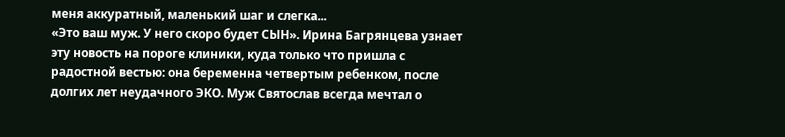меня аккуратный, маленький шаг и слегка...
«Это ваш муж. У него скоро будет СЫН». Ирина Багрянцева узнает эту новость на пороге клиники, куда только что пришла с радостной вестью: она беременна четвертым ребенком, после долгих лет неудачного ЭКО. Муж Святослав всегда мечтал о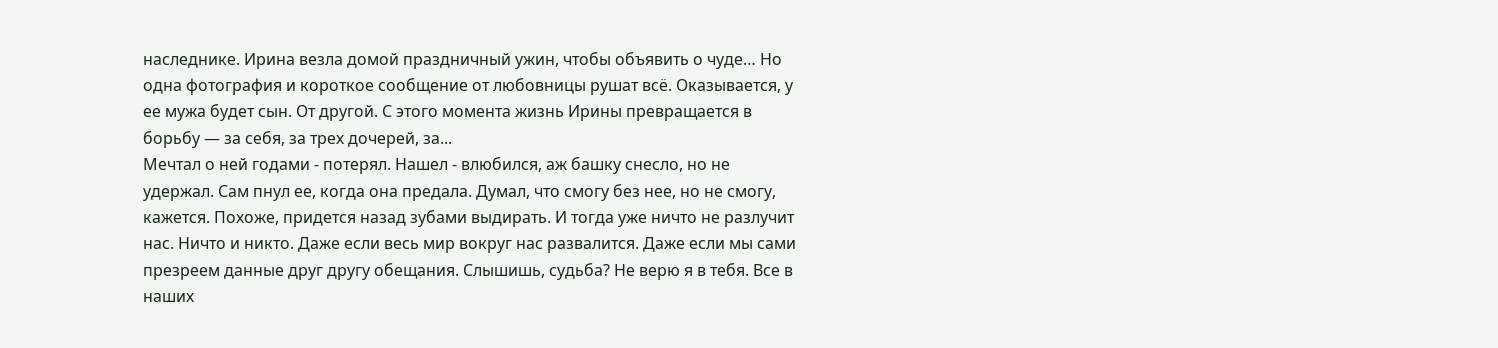наследнике. Ирина везла домой праздничный ужин, чтобы объявить о чуде… Но одна фотография и короткое сообщение от любовницы рушат всё. Оказывается, у ее мужа будет сын. От другой. С этого момента жизнь Ирины превращается в борьбу — за себя, за трех дочерей, за...
Мечтал о ней годами - потерял. Нашел - влюбился, аж башку снесло, но не удержал. Сам пнул ее, когда она предала. Думал, что смогу без нее, но не смогу, кажется. Похоже, придется назад зубами выдирать. И тогда уже ничто не разлучит нас. Ничто и никто. Даже если весь мир вокруг нас развалится. Даже если мы сами презреем данные друг другу обещания. Слышишь, судьба? Не верю я в тебя. Все в наших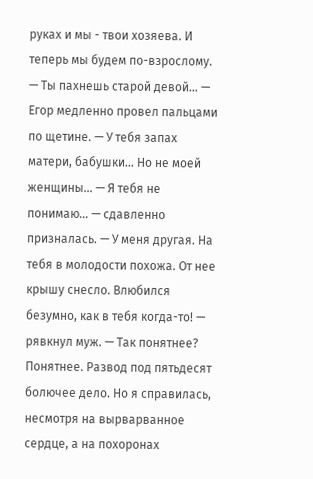руках и мы - твои хозяева. И теперь мы будем по-взрослому.
— Ты пахнешь старой девой… — Егор медленно провел пальцами по щетине. — У тебя запах матери, бабушки… Но не моей женщины… — Я тебя не понимаю… — сдавленно призналась. — У меня другая. На тебя в молодости похожа. От нее крышу снесло. Влюбился безумно, как в тебя когда-то! — рявкнул муж. — Так понятнее? Понятнее. Развод под пятьдесят болючее дело. Но я справилась, несмотря на вырварванное сердце, а на похоронах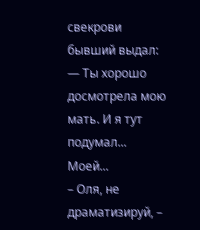свекрови бывший выдал: — Ты хорошо досмотрела мою мать. И я тут подумал... Моей...
– Оля, не драматизируй, –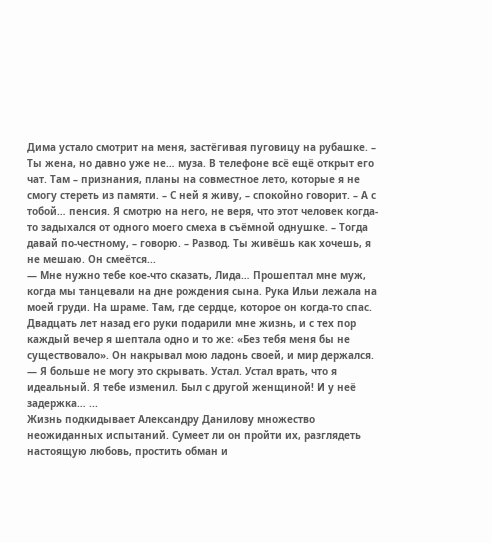Дима устало смотрит на меня, застёгивая пуговицу на рубашке. – Ты жена, но давно уже не… муза. В телефоне всё ещё открыт его чат. Там – признания, планы на совместное лето, которые я не смогу стереть из памяти. – С ней я живу, – спокойно говорит. – А с тобой… пенсия. Я смотрю на него, не веря, что этот человек когда-то задыхался от одного моего смеха в съёмной однушке. – Тогда давай по-честному, – говорю. – Развод. Ты живёшь как хочешь, я не мешаю. Он смеётся...
— Мне нужно тебе кое-что сказать, Лида… Прошептал мне муж, когда мы танцевали на дне рождения сына. Рука Ильи лежала на моей груди. На шраме. Там, где сердце, которое он когда-то спас. Двадцать лет назад его руки подарили мне жизнь, и с тех пор каждый вечер я шептала одно и то же: «Без тебя меня бы не существовало». Он накрывал мою ладонь своей, и мир держался. — Я больше не могу это скрывать. Устал. Устал врать, что я идеальный. Я тебе изменил. Был с другой женщиной! И у неё задержка… ...
Жизнь подкидывает Александру Данилову множество неожиданных испытаний. Сумеет ли он пройти их, разглядеть настоящую любовь, простить обман и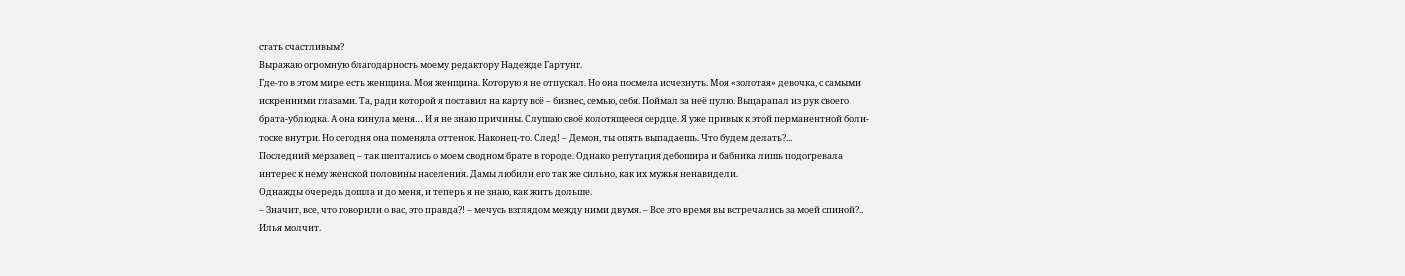стать счастливым?
Выражаю огромную благодарность моему редактору Надежде Гартунг.
Где-то в этом мире есть женщина. Моя женщина. Которую я не отпускал. Но она посмела исчезнуть. Моя «золотая» девочка, с самыми искренними глазами. Та, ради которой я поставил на карту всё – бизнес, семью, себя. Поймал за неё пулю. Выцарапал из рук своего брата-ублюдка. А она кинула меня… И я не знаю причины. Слушаю своё колотящееся сердце. Я уже привык к этой перманентной боли-тоске внутри. Но сегодня она поменяла оттенок. Наконец-то. След! – Демон, ты опять выпадаешь. Что будем делать?...
Последний мерзавец – так шептались о моем сводном брате в городе. Однако репутация дебошира и бабника лишь подогревала интерес к нему женской половины населения. Дамы любили его так же сильно, как их мужья ненавидели.
Однажды очередь дошла и до меня, и теперь я не знаю, как жить дольше.
– Значит, все, что говорили о вас, это правда?! – мечусь взглядом между ними двумя. – Все это время вы встречались за моей спиной?..
Илья молчит.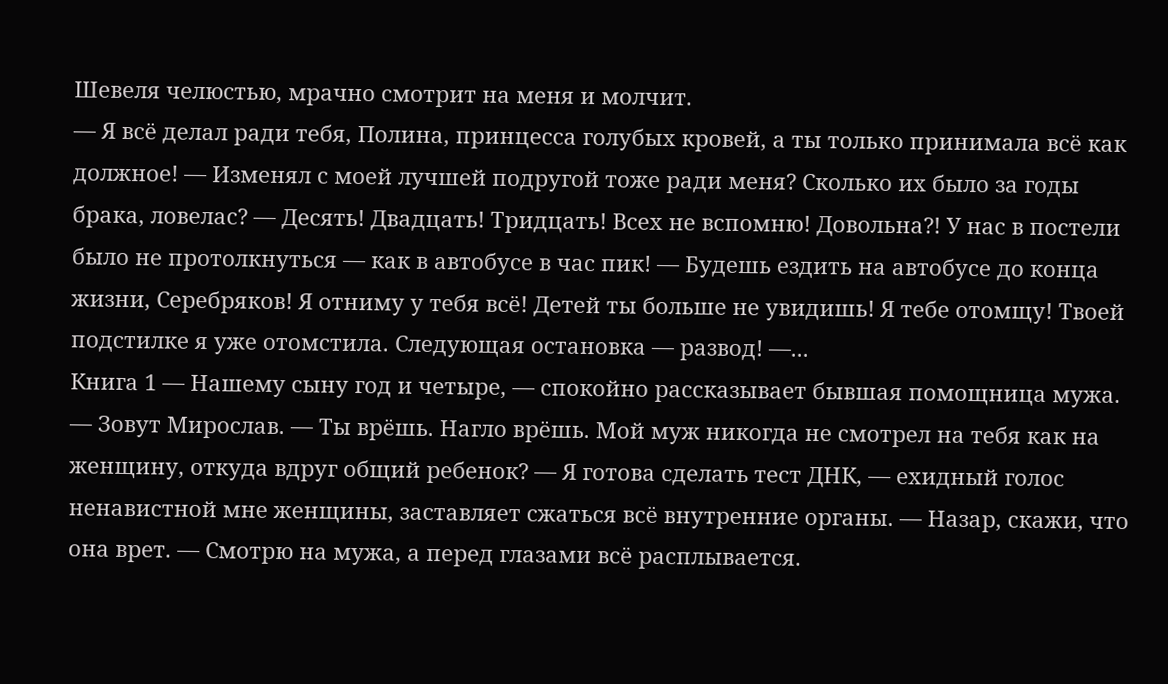Шевеля челюстью, мрачно смотрит на меня и молчит.
— Я всё делал ради тебя, Полина, принцесса голубых кровей, а ты только принимала всё как должное! — Изменял с моей лучшей подругой тоже ради меня? Сколько их было за годы брака, ловелас? — Десять! Двадцать! Тридцать! Всех не вспомню! Довольна?! У нас в постели было не протолкнуться — как в автобусе в час пик! — Будешь ездить на автобусе до конца жизни, Серебряков! Я отниму у тебя всё! Детей ты больше не увидишь! Я тебе отомщу! Твоей подстилке я уже отомстила. Следующая остановка — развод! —...
Книга 1 — Нашему сыну год и четыре, — спокойно рассказывает бывшая помощница мужа. — Зовут Мирослав. — Ты врёшь. Нагло врёшь. Мой муж никогда не смотрел на тебя как на женщину, откуда вдруг общий ребенок? — Я готова сделать тест ДНК, — ехидный голос ненавистной мне женщины, заставляет сжаться всё внутренние органы. — Назар, скажи, что она врет. — Смотрю на мужа, а перед глазами всё расплывается.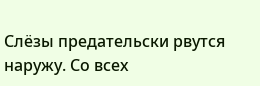Слёзы предательски рвутся наружу. Со всех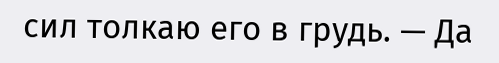сил толкаю его в грудь. — Да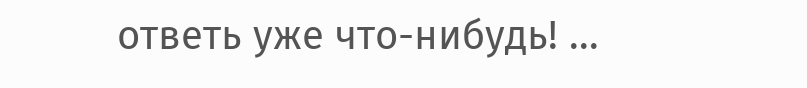ответь уже что-нибудь! ...